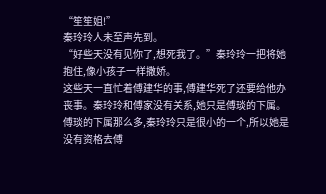“笙笙姐!”
秦玲玲人未至声先到。
“好些天没有见你了,想死我了。”秦玲玲一把将她抱住,像小孩子一样撒娇。
这些天一直忙着傅建华的事,傅建华死了还要给他办丧事。秦玲玲和傅家没有关系,她只是傅琰的下属。
傅琰的下属那么多,秦玲玲只是很小的一个,所以她是没有资格去傅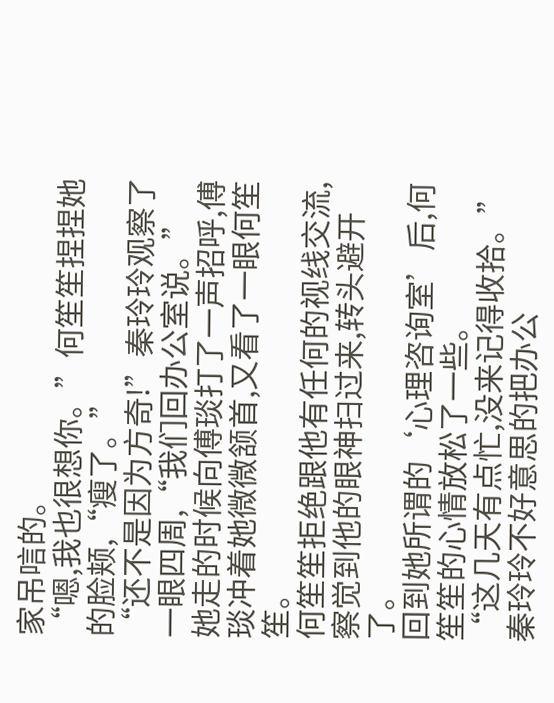家吊唁的。
“嗯,我也很想你。”何笙笙捏捏她的脸颊,“瘦了。”
“还不是因为方奇!”秦玲玲观察了一眼四周,“我们回办公室说。”
她走的时候向傅琰打了一声招呼,傅琰冲着她微微颔首,又看了一眼何笙笙。
何笙笙拒绝跟他有任何的视线交流,察觉到他的眼神扫过来,转头避开了。
回到她所谓的‘心理咨询室’后,何笙笙的心情放松了一些。
“这几天有点忙,没来记得收拾。”秦玲玲不好意思的把办公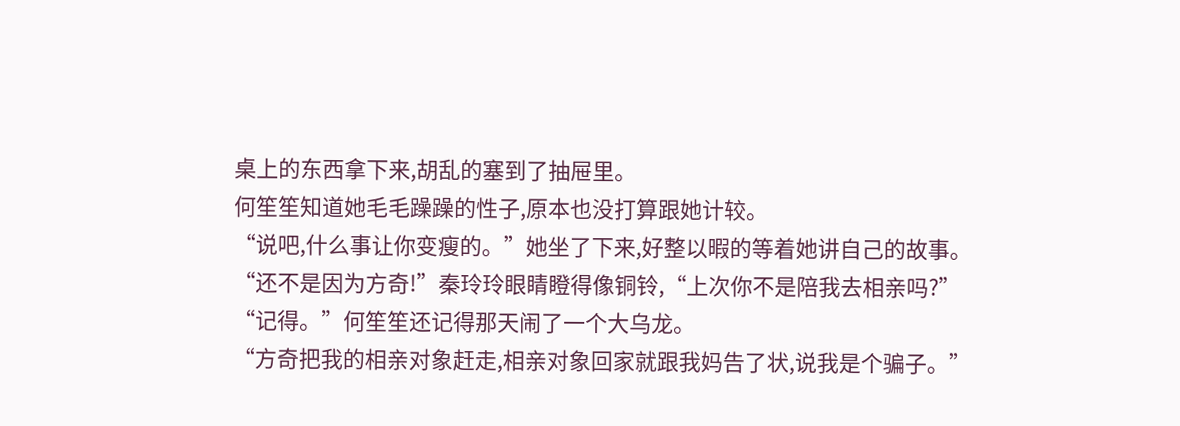桌上的东西拿下来,胡乱的塞到了抽屉里。
何笙笙知道她毛毛躁躁的性子,原本也没打算跟她计较。
“说吧,什么事让你变瘦的。”她坐了下来,好整以暇的等着她讲自己的故事。
“还不是因为方奇!”秦玲玲眼睛瞪得像铜铃,“上次你不是陪我去相亲吗?”
“记得。”何笙笙还记得那天闹了一个大乌龙。
“方奇把我的相亲对象赶走,相亲对象回家就跟我妈告了状,说我是个骗子。”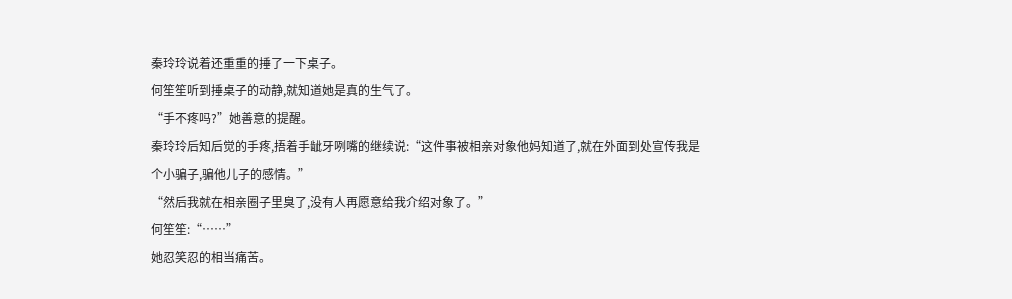秦玲玲说着还重重的捶了一下桌子。
何笙笙听到捶桌子的动静,就知道她是真的生气了。
“手不疼吗?”她善意的提醒。
秦玲玲后知后觉的手疼,捂着手龇牙咧嘴的继续说:“这件事被相亲对象他妈知道了,就在外面到处宣传我是个小骗子,骗他儿子的感情。”
“然后我就在相亲圈子里臭了,没有人再愿意给我介绍对象了。”
何笙笙:“……”
她忍笑忍的相当痛苦。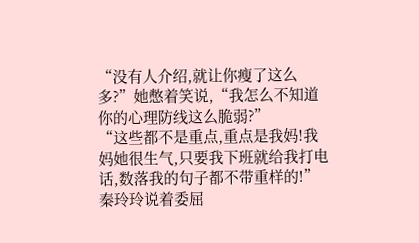“没有人介绍,就让你瘦了这么多?”她憋着笑说,“我怎么不知道你的心理防线这么脆弱?”
“这些都不是重点,重点是我妈!我妈她很生气,只要我下班就给我打电话,数落我的句子都不带重样的!”秦玲玲说着委屈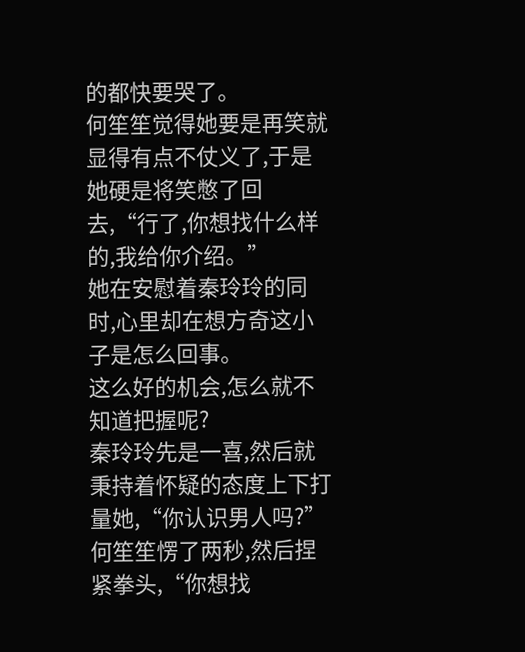的都快要哭了。
何笙笙觉得她要是再笑就显得有点不仗义了,于是她硬是将笑憋了回去,“行了,你想找什么样的,我给你介绍。”
她在安慰着秦玲玲的同时,心里却在想方奇这小子是怎么回事。
这么好的机会,怎么就不知道把握呢?
秦玲玲先是一喜,然后就秉持着怀疑的态度上下打量她,“你认识男人吗?”
何笙笙愣了两秒,然后捏紧拳头,“你想找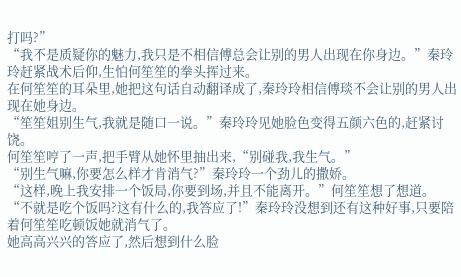打吗?”
“我不是质疑你的魅力,我只是不相信傅总会让别的男人出现在你身边。”秦玲玲赶紧战术后仰,生怕何笙笙的拳头挥过来。
在何笙笙的耳朵里,她把这句话自动翻译成了,秦玲玲相信傅琰不会让别的男人出现在她身边。
“笙笙姐别生气,我就是随口一说。”秦玲玲见她脸色变得五颜六色的,赶紧讨饶。
何笙笙哼了一声,把手臂从她怀里抽出来,“别碰我,我生气。”
“别生气嘛,你要怎么样才肯消气?”秦玲玲一个劲儿的撒娇。
“这样,晚上我安排一个饭局,你要到场,并且不能离开。”何笙笙想了想道。
“不就是吃个饭吗?这有什么的,我答应了!”秦玲玲没想到还有这种好事,只要陪着何笙笙吃顿饭她就消气了。
她高高兴兴的答应了,然后想到什么脸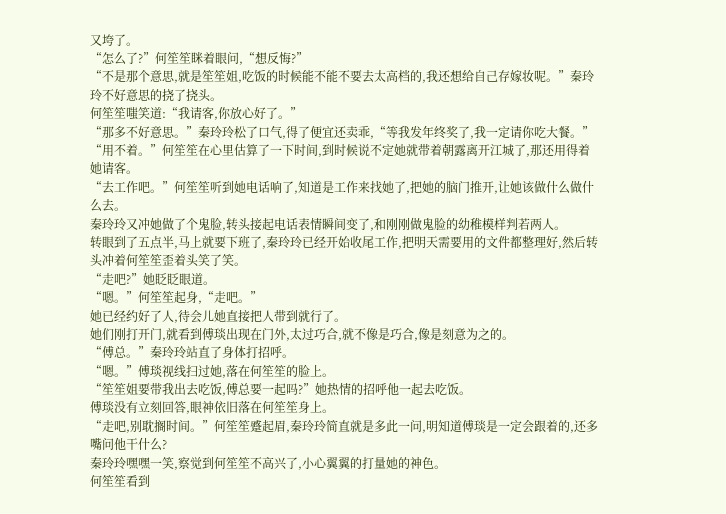又垮了。
“怎么了?”何笙笙眯着眼问,“想反悔?”
“不是那个意思,就是笙笙姐,吃饭的时候能不能不要去太高档的,我还想给自己存嫁妆呢。”秦玲玲不好意思的挠了挠头。
何笙笙嗤笑道:“我请客,你放心好了。”
“那多不好意思。”秦玲玲松了口气,得了便宜还卖乖,“等我发年终奖了,我一定请你吃大餐。”
“用不着。”何笙笙在心里估算了一下时间,到时候说不定她就带着朝露离开江城了,那还用得着她请客。
“去工作吧。”何笙笙听到她电话响了,知道是工作来找她了,把她的脑门推开,让她该做什么做什么去。
秦玲玲又冲她做了个鬼脸,转头接起电话表情瞬间变了,和刚刚做鬼脸的幼稚模样判若两人。
转眼到了五点半,马上就要下班了,秦玲玲已经开始收尾工作,把明天需要用的文件都整理好,然后转头冲着何笙笙歪着头笑了笑。
“走吧?”她眨眨眼道。
“嗯。”何笙笙起身,“走吧。”
她已经约好了人,待会儿她直接把人带到就行了。
她们刚打开门,就看到傅琰出现在门外,太过巧合,就不像是巧合,像是刻意为之的。
“傅总。”秦玲玲站直了身体打招呼。
“嗯。”傅琰视线扫过她,落在何笙笙的脸上。
“笙笙姐要带我出去吃饭,傅总要一起吗?”她热情的招呼他一起去吃饭。
傅琰没有立刻回答,眼神依旧落在何笙笙身上。
“走吧,别耽搁时间。”何笙笙蹙起眉,秦玲玲简直就是多此一问,明知道傅琰是一定会跟着的,还多嘴问他干什么?
秦玲玲嘿嘿一笑,察觉到何笙笙不高兴了,小心翼翼的打量她的神色。
何笙笙看到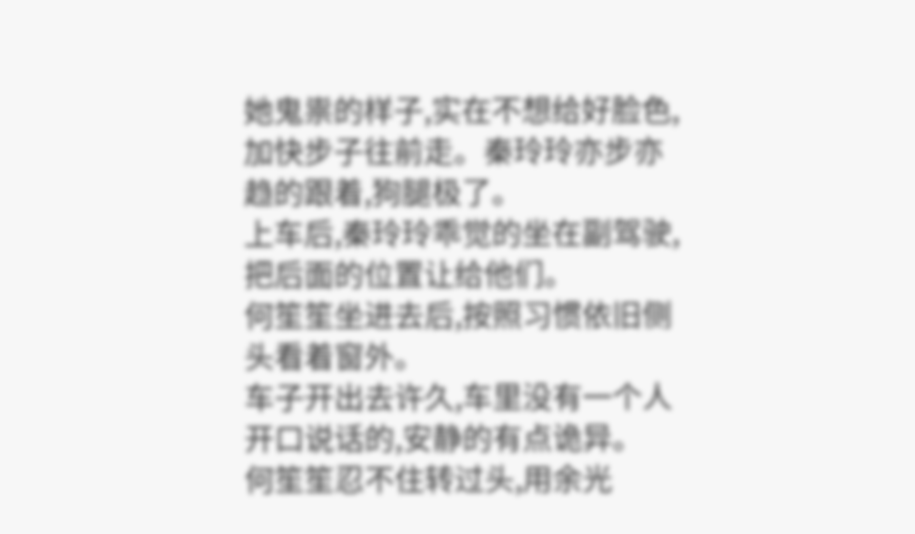她鬼祟的样子,实在不想给好脸色,加快步子往前走。秦玲玲亦步亦趋的跟着,狗腿极了。
上车后,秦玲玲乖觉的坐在副驾驶,把后面的位置让给他们。
何笙笙坐进去后,按照习惯依旧侧头看着窗外。
车子开出去许久,车里没有一个人开口说话的,安静的有点诡异。
何笙笙忍不住转过头,用余光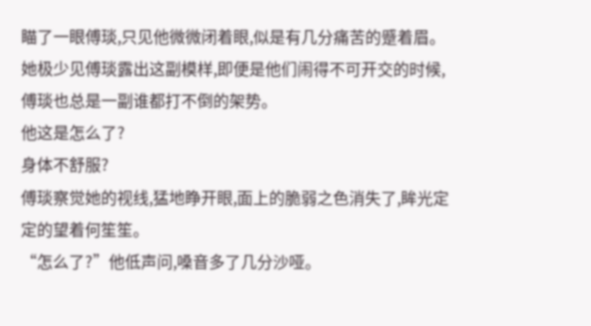瞄了一眼傅琰,只见他微微闭着眼,似是有几分痛苦的蹙着眉。
她极少见傅琰露出这副模样,即便是他们闹得不可开交的时候,傅琰也总是一副谁都打不倒的架势。
他这是怎么了?
身体不舒服?
傅琰察觉她的视线,猛地睁开眼,面上的脆弱之色消失了,眸光定定的望着何笙笙。
“怎么了?”他低声问,嗓音多了几分沙哑。